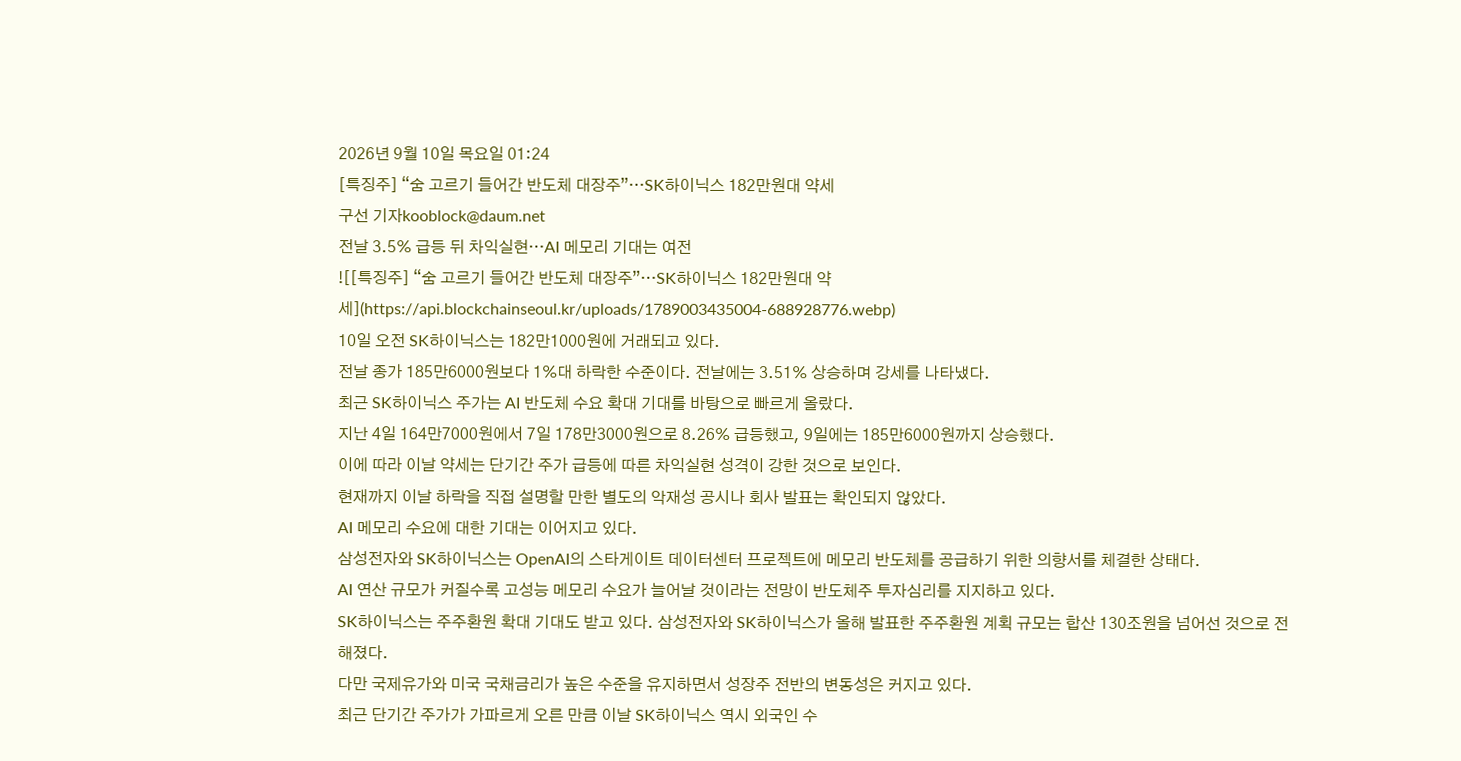2026년 9월 10일 목요일 01:24
[특징주] “숨 고르기 들어간 반도체 대장주”…SK하이닉스 182만원대 약세
구선 기자kooblock@daum.net
전날 3.5% 급등 뒤 차익실현…AI 메모리 기대는 여전
![[특징주] “숨 고르기 들어간 반도체 대장주”…SK하이닉스 182만원대 약세](https://api.blockchainseoul.kr/uploads/1789003435004-688928776.webp)
10일 오전 SK하이닉스는 182만1000원에 거래되고 있다.
전날 종가 185만6000원보다 1%대 하락한 수준이다. 전날에는 3.51% 상승하며 강세를 나타냈다.
최근 SK하이닉스 주가는 AI 반도체 수요 확대 기대를 바탕으로 빠르게 올랐다.
지난 4일 164만7000원에서 7일 178만3000원으로 8.26% 급등했고, 9일에는 185만6000원까지 상승했다.
이에 따라 이날 약세는 단기간 주가 급등에 따른 차익실현 성격이 강한 것으로 보인다.
현재까지 이날 하락을 직접 설명할 만한 별도의 악재성 공시나 회사 발표는 확인되지 않았다.
AI 메모리 수요에 대한 기대는 이어지고 있다.
삼성전자와 SK하이닉스는 OpenAI의 스타게이트 데이터센터 프로젝트에 메모리 반도체를 공급하기 위한 의향서를 체결한 상태다.
AI 연산 규모가 커질수록 고성능 메모리 수요가 늘어날 것이라는 전망이 반도체주 투자심리를 지지하고 있다.
SK하이닉스는 주주환원 확대 기대도 받고 있다. 삼성전자와 SK하이닉스가 올해 발표한 주주환원 계획 규모는 합산 130조원을 넘어선 것으로 전해졌다.
다만 국제유가와 미국 국채금리가 높은 수준을 유지하면서 성장주 전반의 변동성은 커지고 있다.
최근 단기간 주가가 가파르게 오른 만큼 이날 SK하이닉스 역시 외국인 수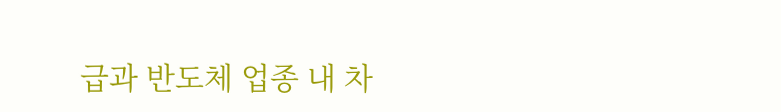급과 반도체 업종 내 차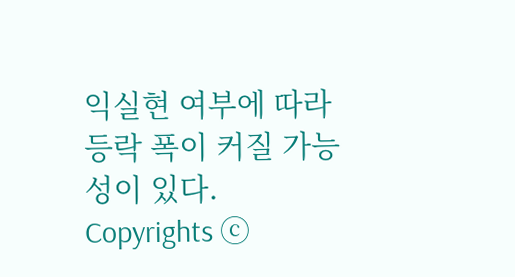익실현 여부에 따라 등락 폭이 커질 가능성이 있다.
Copyrights ⓒ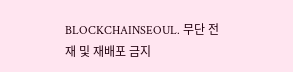BLOCKCHAINSEOUL. 무단 전재 및 재배포 금지